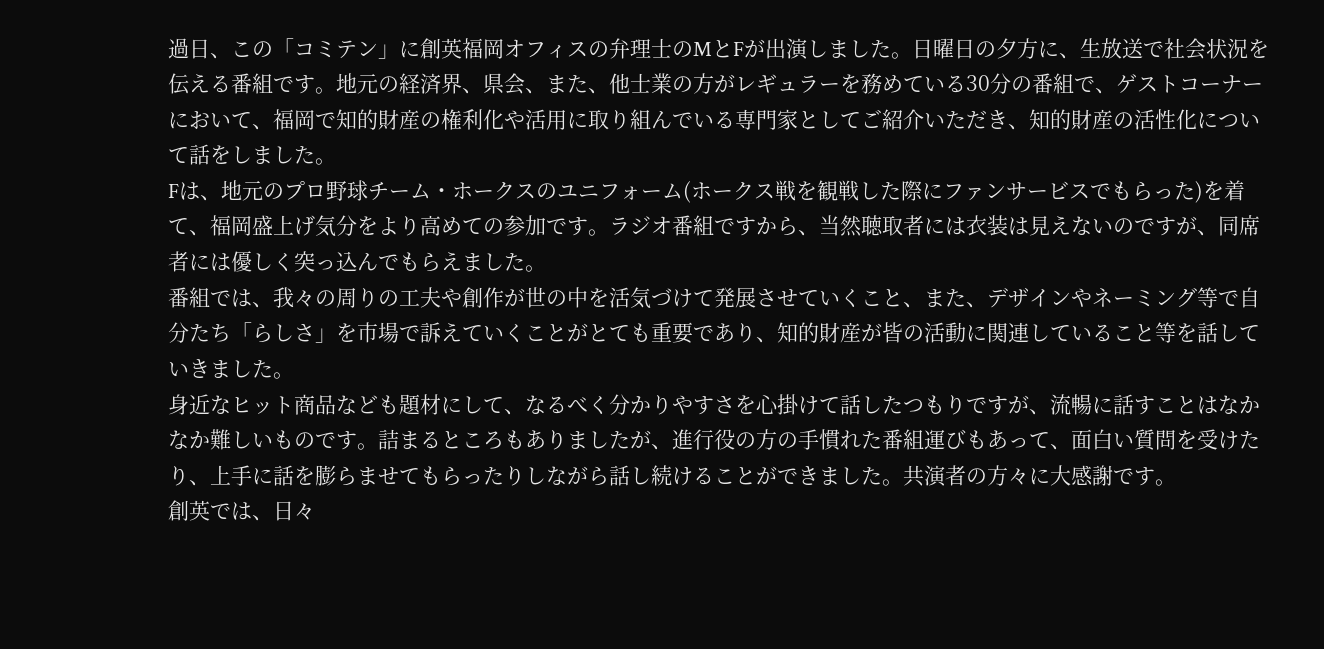過日、この「コミテン」に創英福岡オフィスの弁理士のMとFが出演しました。日曜日の夕方に、生放送で社会状況を伝える番組です。地元の経済界、県会、また、他士業の方がレギュラーを務めている30分の番組で、ゲストコーナーにおいて、福岡で知的財産の権利化や活用に取り組んでいる専門家としてご紹介いただき、知的財産の活性化について話をしました。
Fは、地元のプロ野球チーム・ホークスのユニフォーム(ホークス戦を観戦した際にファンサービスでもらった)を着て、福岡盛上げ気分をより高めての参加です。ラジオ番組ですから、当然聴取者には衣装は見えないのですが、同席者には優しく突っ込んでもらえました。
番組では、我々の周りの工夫や創作が世の中を活気づけて発展させていくこと、また、デザインやネーミング等で自分たち「らしさ」を市場で訴えていくことがとても重要であり、知的財産が皆の活動に関連していること等を話していきました。
身近なヒット商品なども題材にして、なるべく分かりやすさを心掛けて話したつもりですが、流暢に話すことはなかなか難しいものです。詰まるところもありましたが、進行役の方の手慣れた番組運びもあって、面白い質問を受けたり、上手に話を膨らませてもらったりしながら話し続けることができました。共演者の方々に大感謝です。
創英では、日々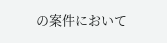の案件において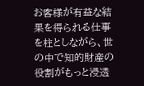お客様が有益な結果を得られる仕事を柱としながら、世の中で知的財産の役割がもっと浸透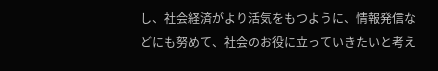し、社会経済がより活気をもつように、情報発信などにも努めて、社会のお役に立っていきたいと考え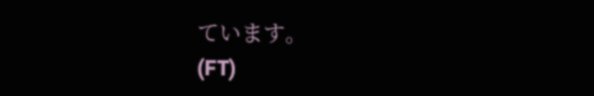ています。
(FT)